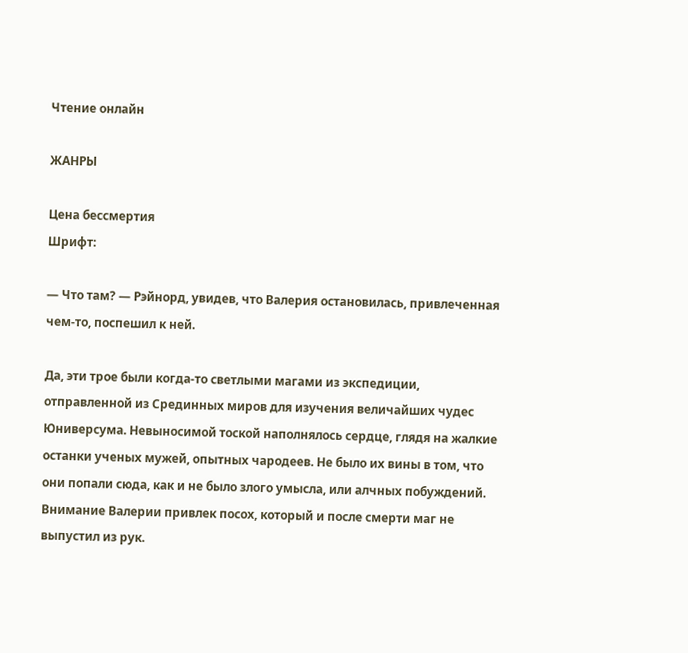Чтение онлайн

ЖАНРЫ

Цена бессмертия
Шрифт:

— Что там? — Рэйнорд, увидев, что Валерия остановилась, привлеченная чем-то, поспешил к ней.

Да, эти трое были когда-то светлыми магами из экспедиции, отправленной из Срединных миров для изучения величайших чудес Юниверсума. Невыносимой тоской наполнялось сердце, глядя на жалкие останки ученых мужей, опытных чародеев. Не было их вины в том, что они попали сюда, как и не было злого умысла, или алчных побуждений. Внимание Валерии привлек посох, который и после смерти маг не выпустил из рук.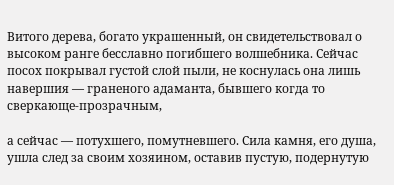Витого дерева, богато украшенный, он свидетельствовал о высоком ранге бесславно погибшего волшебника. Сейчас посох покрывал густой слой пыли, не коснулась она лишь навершия — граненого адаманта, бывшего когда то сверкающе-прозрачным,

а сейчас — потухшего, помутневшего. Сила камня, его душа, ушла след за своим хозяином, оставив пустую, подернутую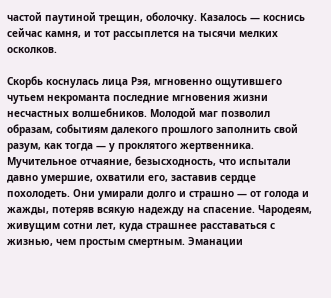частой паутиной трещин, оболочку. Казалось — коснись сейчас камня, и тот рассыплется на тысячи мелких осколков.

Скорбь коснулась лица Рэя, мгновенно ощутившего чутьем некроманта последние мгновения жизни несчастных волшебников. Молодой маг позволил образам, событиям далекого прошлого заполнить свой разум, как тогда — у проклятого жертвенника. Мучительное отчаяние, безысходность, что испытали давно умершие, охватили его, заставив сердце похолодеть. Они умирали долго и страшно — от голода и жажды, потеряв всякую надежду на спасение. Чародеям, живущим сотни лет, куда страшнее расставаться с жизнью, чем простым смертным. Эманации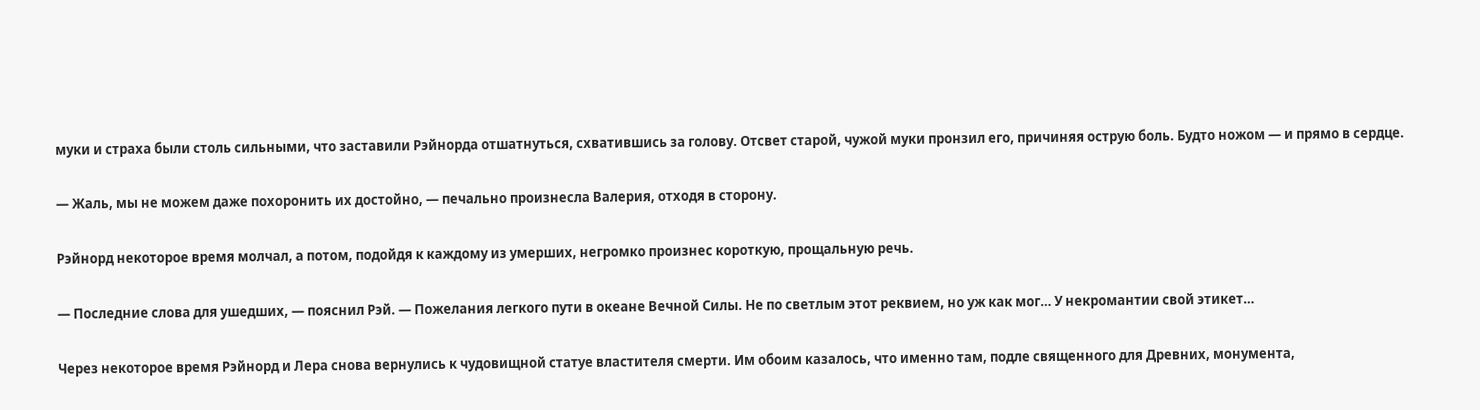муки и страха были столь сильными, что заставили Рэйнорда отшатнуться, схватившись за голову. Отсвет старой, чужой муки пронзил его, причиняя острую боль. Будто ножом — и прямо в сердце.

— Жаль, мы не можем даже похоронить их достойно, — печально произнесла Валерия, отходя в сторону.

Рэйнорд некоторое время молчал, а потом, подойдя к каждому из умерших, негромко произнес короткую, прощальную речь.

— Последние слова для ушедших, — пояснил Рэй. — Пожелания легкого пути в океане Вечной Силы. Не по светлым этот реквием, но уж как мог… У некромантии свой этикет…

Через некоторое время Рэйнорд и Лера снова вернулись к чудовищной статуе властителя смерти. Им обоим казалось, что именно там, подле священного для Древних, монумента,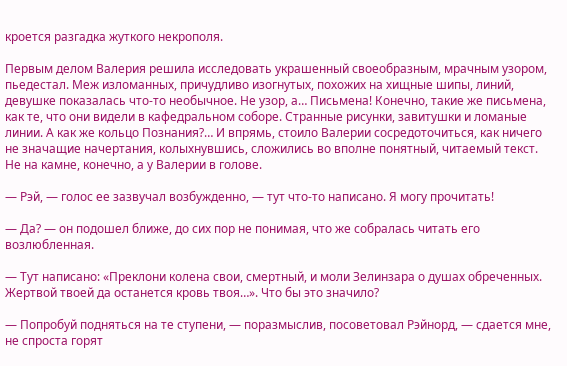кроется разгадка жуткого некрополя.

Первым делом Валерия решила исследовать украшенный своеобразным, мрачным узором, пьедестал. Меж изломанных, причудливо изогнутых, похожих на хищные шипы, линий, девушке показалась что-то необычное. Не узор, а… Письмена! Конечно, такие же письмена, как те, что они видели в кафедральном соборе. Странные рисунки, завитушки и ломаные линии. А как же кольцо Познания?… И впрямь, стоило Валерии сосредоточиться, как ничего не значащие начертания, колыхнувшись, сложились во вполне понятный, читаемый текст. Не на камне, конечно, а у Валерии в голове.

— Рэй, — голос ее зазвучал возбужденно, — тут что-то написано. Я могу прочитать!

— Да? — он подошел ближе, до сих пор не понимая, что же собралась читать его возлюбленная.

— Тут написано: «Преклони колена свои, смертный, и моли Зелинзара о душах обреченных. Жертвой твоей да останется кровь твоя…». Что бы это значило?

— Попробуй подняться на те ступени, — поразмыслив, посоветовал Рэйнорд, — сдается мне, не спроста горят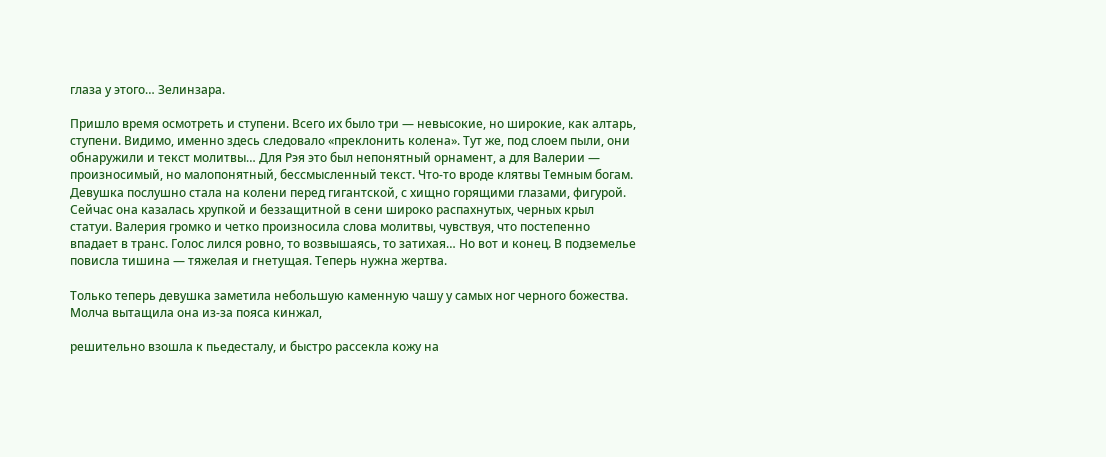глаза у этого… Зелинзара.

Пришло время осмотреть и ступени. Всего их было три — невысокие, но широкие, как алтарь, ступени. Видимо, именно здесь следовало «преклонить колена». Тут же, под слоем пыли, они обнаружили и текст молитвы… Для Рэя это был непонятный орнамент, а для Валерии — произносимый, но малопонятный, бессмысленный текст. Что-то вроде клятвы Темным богам. Девушка послушно стала на колени перед гигантской, с хищно горящими глазами, фигурой. Сейчас она казалась хрупкой и беззащитной в сени широко распахнутых, черных крыл статуи. Валерия громко и четко произносила слова молитвы, чувствуя, что постепенно впадает в транс. Голос лился ровно, то возвышаясь, то затихая… Но вот и конец. В подземелье повисла тишина — тяжелая и гнетущая. Теперь нужна жертва.

Только теперь девушка заметила небольшую каменную чашу у самых ног черного божества. Молча вытащила она из-за пояса кинжал,

решительно взошла к пьедесталу, и быстро рассекла кожу на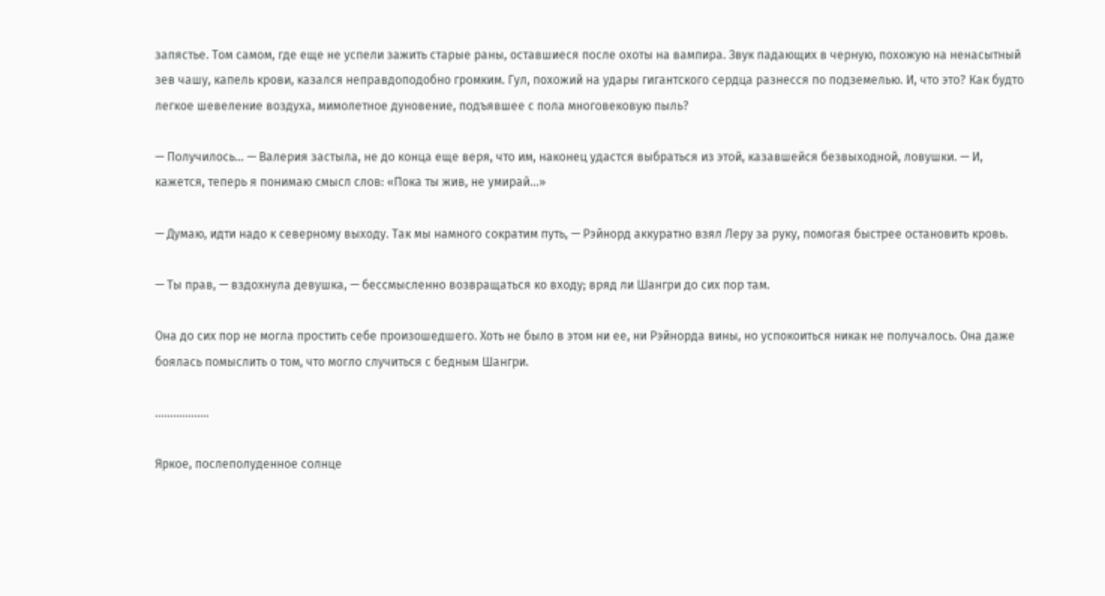запястье. Том самом, где еще не успели зажить старые раны, оставшиеся после охоты на вампира. Звук падающих в черную, похожую на ненасытный зев чашу, капель крови, казался неправдоподобно громким. Гул, похожий на удары гигантского сердца разнесся по подземелью. И, что это? Как будто легкое шевеление воздуха, мимолетное дуновение, подъявшее с пола многовековую пыль?

— Получилось… — Валерия застыла, не до конца еще веря, что им, наконец удастся выбраться из этой, казавшейся безвыходной, ловушки. — И, кажется, теперь я понимаю смысл слов: «Пока ты жив, не умирай…»

— Думаю, идти надо к северному выходу. Так мы намного сократим путь, — Рэйнорд аккуратно взял Леру за руку, помогая быстрее остановить кровь.

— Ты прав, — вздохнула девушка, — бессмысленно возвращаться ко входу; вряд ли Шангри до сих пор там.

Она до сих пор не могла простить себе произошедшего. Хоть не было в этом ни ее, ни Рэйнорда вины, но успокоиться никак не получалось. Она даже боялась помыслить о том, что могло случиться с бедным Шангри.

………………

Яркое, послеполуденное солнце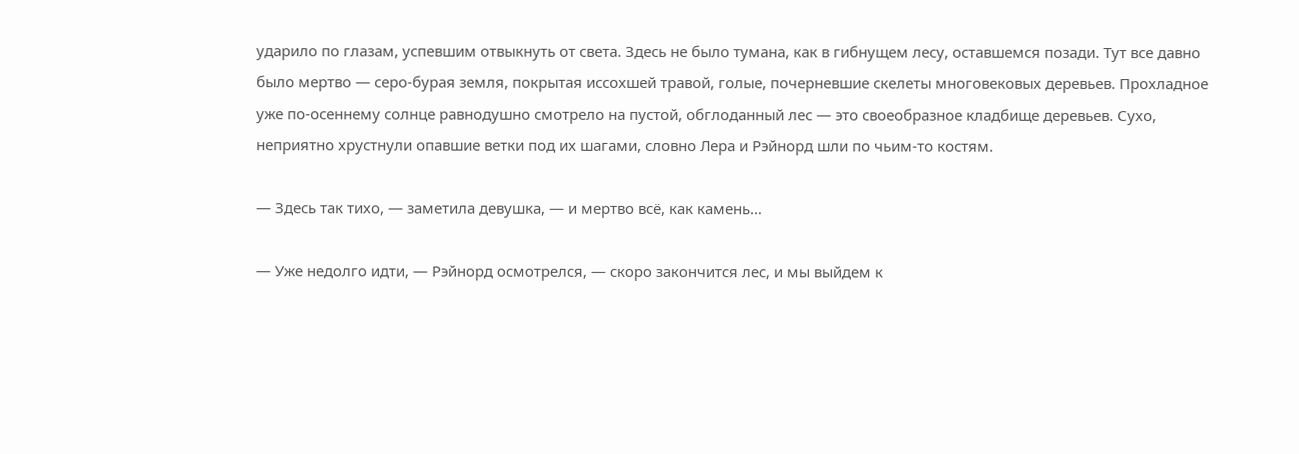ударило по глазам, успевшим отвыкнуть от света. Здесь не было тумана, как в гибнущем лесу, оставшемся позади. Тут все давно было мертво — серо-бурая земля, покрытая иссохшей травой, голые, почерневшие скелеты многовековых деревьев. Прохладное уже по-осеннему солнце равнодушно смотрело на пустой, обглоданный лес — это своеобразное кладбище деревьев. Сухо, неприятно хрустнули опавшие ветки под их шагами, словно Лера и Рэйнорд шли по чьим-то костям.

— Здесь так тихо, — заметила девушка, — и мертво всё, как камень…

— Уже недолго идти, — Рэйнорд осмотрелся, — скоро закончится лес, и мы выйдем к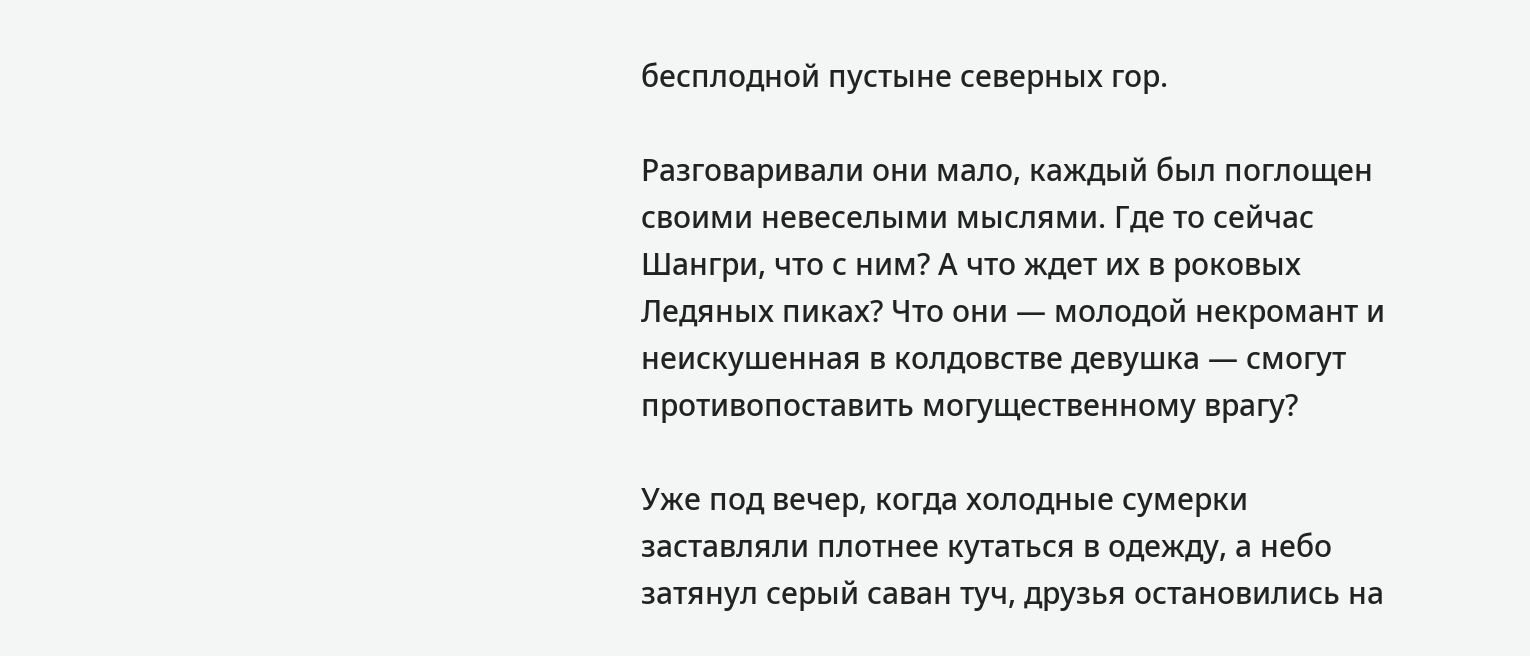бесплодной пустыне северных гор.

Разговаривали они мало, каждый был поглощен своими невеселыми мыслями. Где то сейчас Шангри, что с ним? А что ждет их в роковых Ледяных пиках? Что они — молодой некромант и неискушенная в колдовстве девушка — смогут противопоставить могущественному врагу?

Уже под вечер, когда холодные сумерки заставляли плотнее кутаться в одежду, а небо затянул серый саван туч, друзья остановились на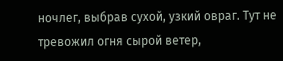ночлег, выбрав сухой, узкий овраг. Тут не тревожил огня сырой ветер,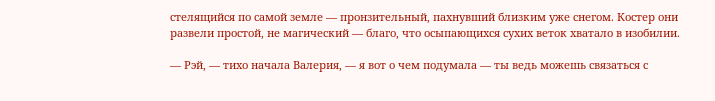стелящийся по самой земле — пронзительный, пахнувший близким уже снегом. Костер они развели простой, не магический — благо, что осыпающихся сухих веток хватало в изобилии.

— Рэй, — тихо начала Валерия, — я вот о чем подумала — ты ведь можешь связаться с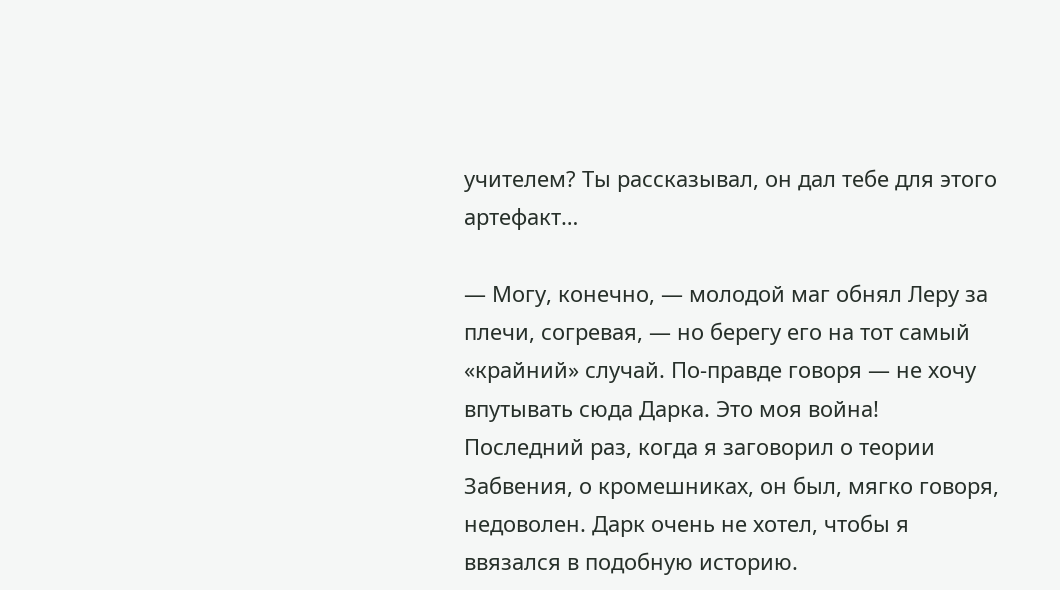учителем? Ты рассказывал, он дал тебе для этого артефакт…

— Могу, конечно, — молодой маг обнял Леру за плечи, согревая, — но берегу его на тот самый «крайний» случай. По-правде говоря — не хочу впутывать сюда Дарка. Это моя война! Последний раз, когда я заговорил о теории Забвения, о кромешниках, он был, мягко говоря, недоволен. Дарк очень не хотел, чтобы я ввязался в подобную историю.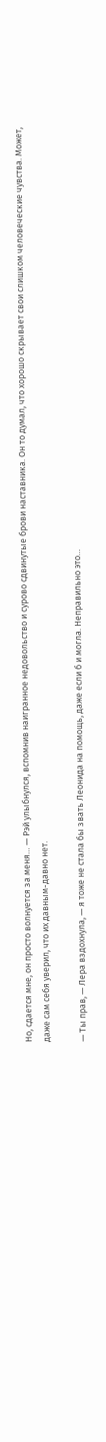Но, сдается мне, он просто волнуется за меня… — Рэй улыбнулся, вспомнив наигранное недовольство и сурово сдвинутые брови наставника. Он то думал, что хорошо скрывает свои слишком человеческие чувства. Может, даже сам себя уверил, что их давным-давно нет.

— Ты прав, — Лера вздохнула, — я тоже не стала бы звать Леонида на помощь, даже если б и могла. Неправильно это…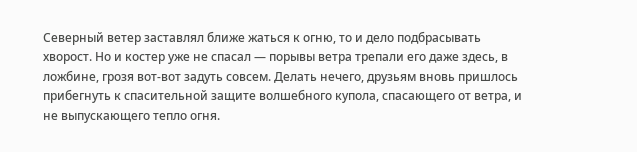Северный ветер заставлял ближе жаться к огню, то и дело подбрасывать хворост. Но и костер уже не спасал — порывы ветра трепали его даже здесь, в ложбине, грозя вот-вот задуть совсем. Делать нечего, друзьям вновь пришлось прибегнуть к спасительной защите волшебного купола, спасающего от ветра, и не выпускающего тепло огня.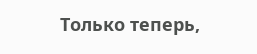Только теперь,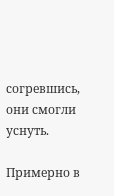согревшись, они смогли уснуть.

Примерно в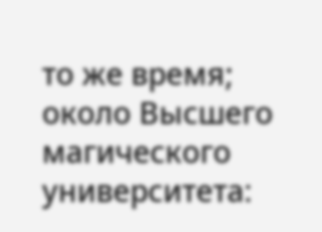то же время; около Высшего магического университета: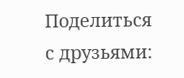Поделиться с друзьями: